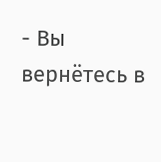- Вы вернётесь в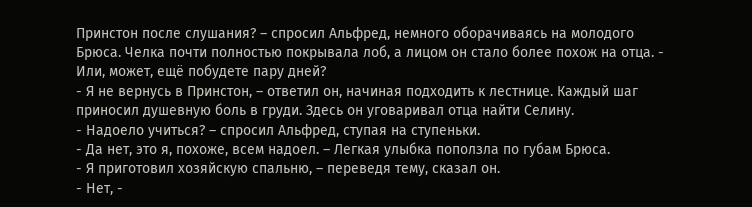Принстон после слушания? – спросил Альфред, немного оборачиваясь на молодого Брюса. Челка почти полностью покрывала лоб, а лицом он стало более похож на отца. - Или, может, ещё побудете пару дней?
- Я не вернусь в Принстон, – ответил он, начиная подходить к лестнице. Каждый шаг приносил душевную боль в груди. Здесь он уговаривал отца найти Селину.
- Надоело учиться? – спросил Альфред, ступая на ступеньки.
- Да нет, это я, похоже, всем надоел. – Легкая улыбка поползла по губам Брюса.
- Я приготовил хозяйскую спальню, – переведя тему, сказал он.
- Нет, -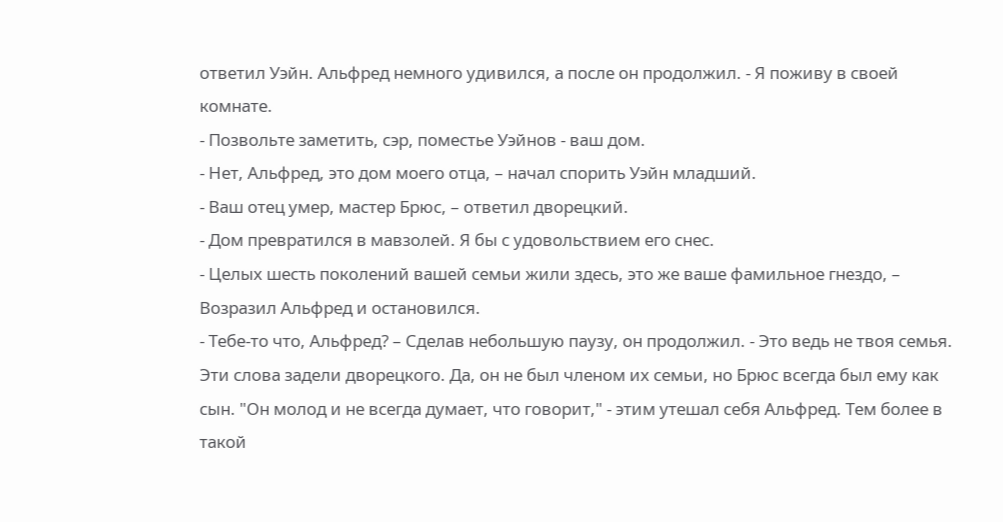ответил Уэйн. Альфред немного удивился, а после он продолжил. - Я поживу в своей комнате.
- Позвольте заметить, сэр, поместье Уэйнов - ваш дом.
- Нет, Альфред, это дом моего отца, – начал спорить Уэйн младший.
- Ваш отец умер, мастер Брюс, – ответил дворецкий.
- Дом превратился в мавзолей. Я бы с удовольствием его снес.
- Целых шесть поколений вашей семьи жили здесь, это же ваше фамильное гнездо, – Возразил Альфред и остановился.
- Тебе-то что, Альфред? – Сделав небольшую паузу, он продолжил. - Это ведь не твоя семья.
Эти слова задели дворецкого. Да, он не был членом их семьи, но Брюс всегда был ему как сын. "Он молод и не всегда думает, что говорит," - этим утешал себя Альфред. Тем более в такой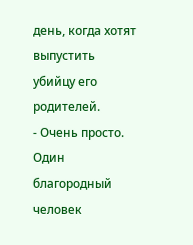день, когда хотят выпустить убийцу его родителей.
- Очень просто. Один благородный человек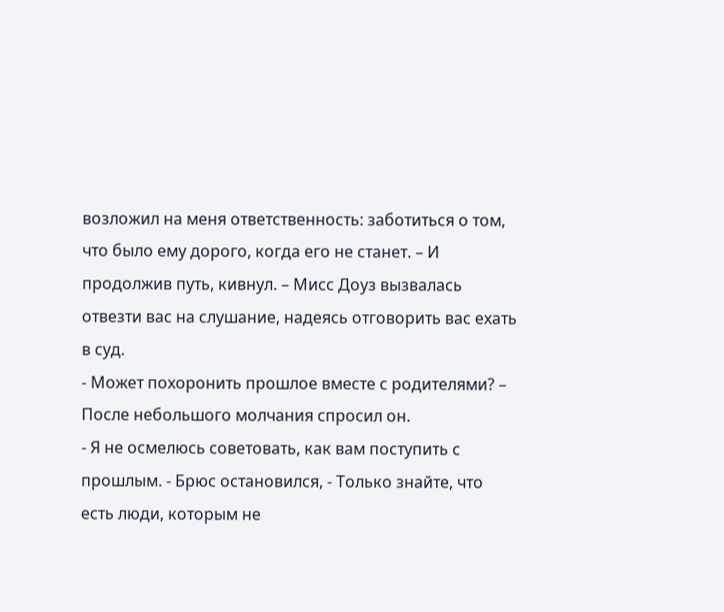возложил на меня ответственность: заботиться о том, что было ему дорого, когда его не станет. – И продолжив путь, кивнул. – Мисс Доуз вызвалась отвезти вас на слушание, надеясь отговорить вас ехать в суд.
- Может похоронить прошлое вместе с родителями? – После небольшого молчания спросил он.
- Я не осмелюсь советовать, как вам поступить с прошлым. - Брюс остановился, - Только знайте, что есть люди, которым не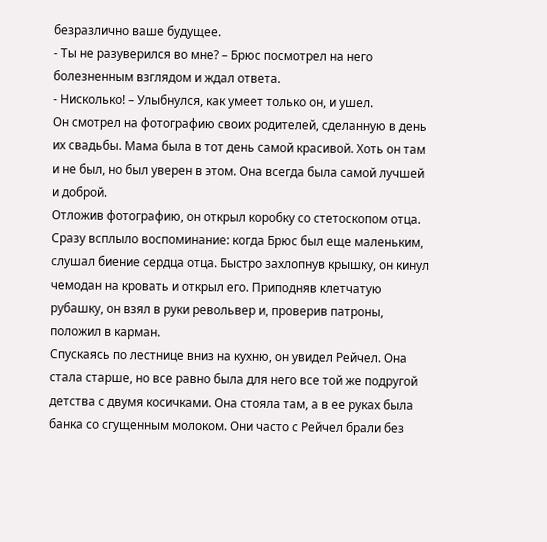безразлично ваше будущее.
- Ты не разуверился во мне? – Брюс посмотрел на него болезненным взглядом и ждал ответа.
- Нисколько! – Улыбнулся, как умеет только он, и ушел.
Он смотрел на фотографию своих родителей, сделанную в день их свадьбы. Мама была в тот день самой красивой. Хоть он там и не был, но был уверен в этом. Она всегда была самой лучшей и доброй.
Отложив фотографию, он открыл коробку со стетоскопом отца. Сразу всплыло воспоминание: когда Брюс был еще маленьким, слушал биение сердца отца. Быстро захлопнув крышку, он кинул чемодан на кровать и открыл его. Приподняв клетчатую рубашку, он взял в руки револьвер и, проверив патроны, положил в карман.
Спускаясь по лестнице вниз на кухню, он увидел Рейчел. Она стала старше, но все равно была для него все той же подругой детства с двумя косичками. Она стояла там, а в ее руках была банка со сгущенным молоком. Они часто с Рейчел брали без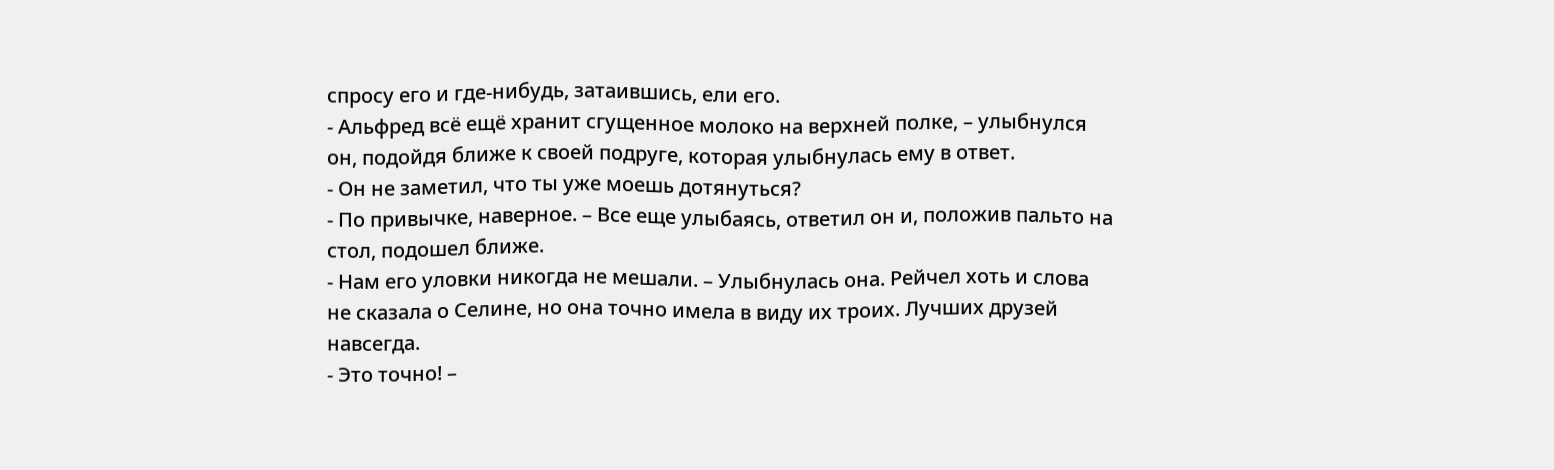спросу его и где-нибудь, затаившись, ели его.
- Альфред всё ещё хранит сгущенное молоко на верхней полке, – улыбнулся он, подойдя ближе к своей подруге, которая улыбнулась ему в ответ.
- Он не заметил, что ты уже моешь дотянуться?
- По привычке, наверное. – Все еще улыбаясь, ответил он и, положив пальто на стол, подошел ближе.
- Нам его уловки никогда не мешали. – Улыбнулась она. Рейчел хоть и слова не сказала о Селине, но она точно имела в виду их троих. Лучших друзей навсегда.
- Это точно! –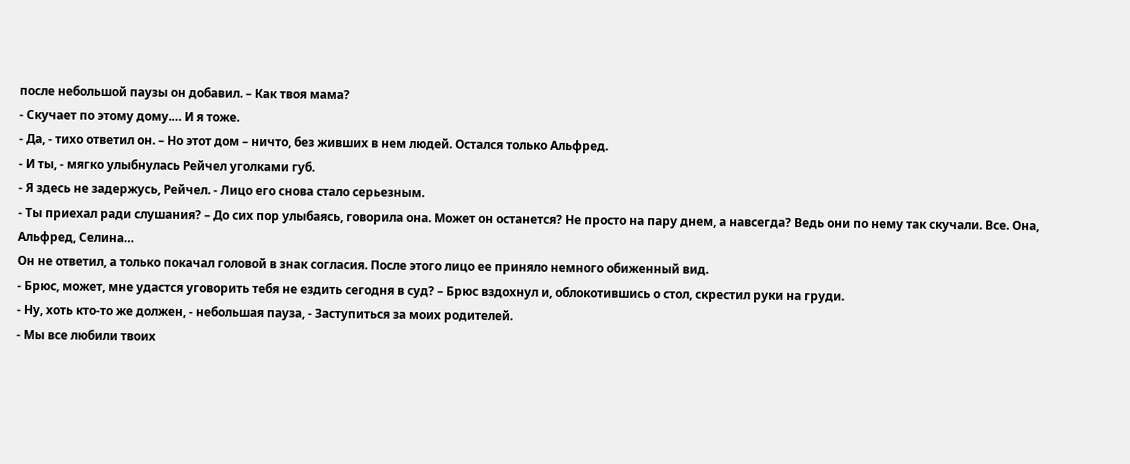после небольшой паузы он добавил. – Как твоя мама?
- Скучает по этому дому.… И я тоже.
- Да, - тихо ответил он. – Но этот дом – ничто, без живших в нем людей. Остался только Альфред.
- И ты, - мягко улыбнулась Рейчел уголками губ.
- Я здесь не задержусь, Рейчел. - Лицо его снова стало серьезным.
- Ты приехал ради слушания? – До сих пор улыбаясь, говорила она. Может он останется? Не просто на пару днем, а навсегда? Ведь они по нему так скучали. Все. Она, Альфред, Селина…
Он не ответил, а только покачал головой в знак согласия. После этого лицо ее приняло немного обиженный вид.
- Брюс, может, мне удастся уговорить тебя не ездить сегодня в суд? – Брюс вздохнул и, облокотившись о стол, скрестил руки на груди.
- Ну, хоть кто-то же должен, - небольшая пауза, - Заступиться за моих родителей.
- Мы все любили твоих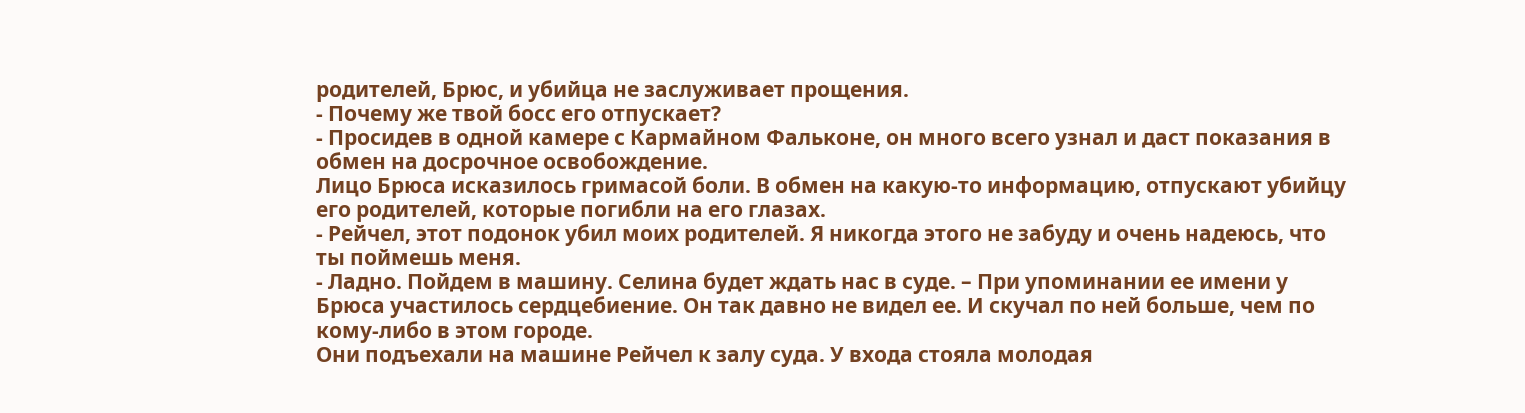родителей, Брюс, и убийца не заслуживает прощения.
- Почему же твой босс его отпускает?
- Просидев в одной камере с Кармайном Фальконе, он много всего узнал и даст показания в обмен на досрочное освобождение.
Лицо Брюса исказилось гримасой боли. В обмен на какую-то информацию, отпускают убийцу его родителей, которые погибли на его глазах.
- Рейчел, этот подонок убил моих родителей. Я никогда этого не забуду и очень надеюсь, что ты поймешь меня.
- Ладно. Пойдем в машину. Селина будет ждать нас в суде. – При упоминании ее имени у Брюса участилось сердцебиение. Он так давно не видел ее. И скучал по ней больше, чем по кому-либо в этом городе.
Они подъехали на машине Рейчел к залу суда. У входа стояла молодая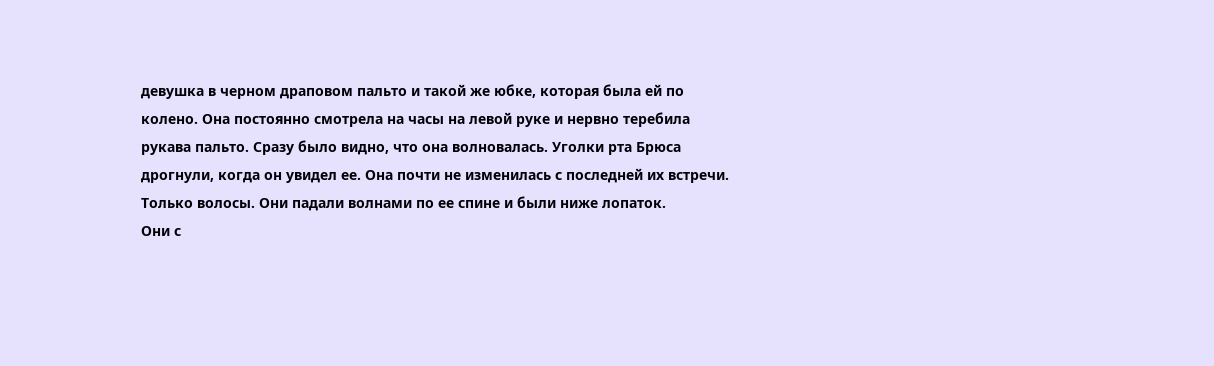девушка в черном драповом пальто и такой же юбке, которая была ей по колено. Она постоянно смотрела на часы на левой руке и нервно теребила рукава пальто. Сразу было видно, что она волновалась. Уголки рта Брюса дрогнули, когда он увидел ее. Она почти не изменилась с последней их встречи. Только волосы. Они падали волнами по ее спине и были ниже лопаток.
Они с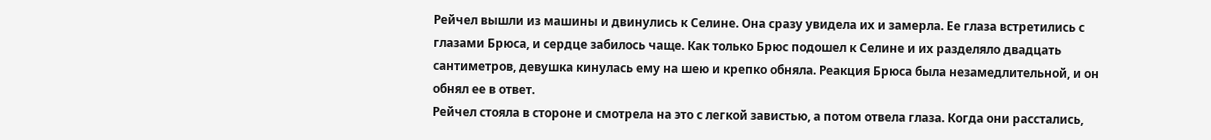Рейчел вышли из машины и двинулись к Селине. Она сразу увидела их и замерла. Ее глаза встретились с глазами Брюса, и сердце забилось чаще. Как только Брюс подошел к Селине и их разделяло двадцать сантиметров, девушка кинулась ему на шею и крепко обняла. Реакция Брюса была незамедлительной, и он обнял ее в ответ.
Рейчел стояла в стороне и смотрела на это с легкой завистью, а потом отвела глаза. Когда они расстались,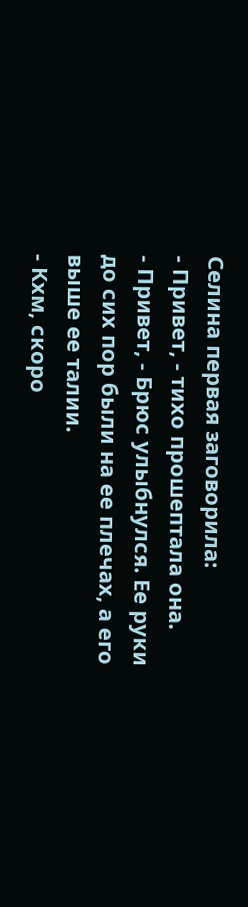Селина первая заговорила:
- Привет, - тихо прошептала она.
- Привет, - Брюс улыбнулся. Ее руки до сих пор были на ее плечах, а его выше ее талии.
- Кхм, скоро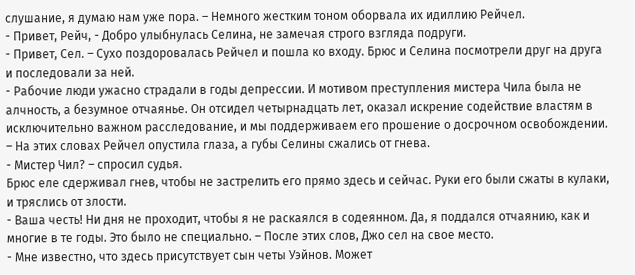слушание, я думаю нам уже пора. – Немного жестким тоном оборвала их идиллию Рейчел.
- Привет, Рейч, - Добро улыбнулась Селина, не замечая строго взгляда подруги.
- Привет, Сел. – Сухо поздоровалась Рейчел и пошла ко входу. Брюс и Селина посмотрели друг на друга и последовали за ней.
- Рабочие люди ужасно страдали в годы депрессии. И мотивом преступления мистера Чила была не алчность, а безумное отчаянье. Он отсидел четырнадцать лет, оказал искрение содействие властям в исключительно важном расследование, и мы поддерживаем его прошение о досрочном освобождении. – На этих словах Рейчел опустила глаза, а губы Селины сжались от гнева.
- Мистер Чил? – спросил судья.
Брюс еле сдерживал гнев, чтобы не застрелить его прямо здесь и сейчас. Руки его были сжаты в кулаки, и тряслись от злости.
- Ваша честь! Ни дня не проходит, чтобы я не раскаялся в содеянном. Да, я поддался отчаянию, как и многие в те годы. Это было не специально. – После этих слов, Джо сел на свое место.
- Мне известно, что здесь присутствует сын четы Уэйнов. Может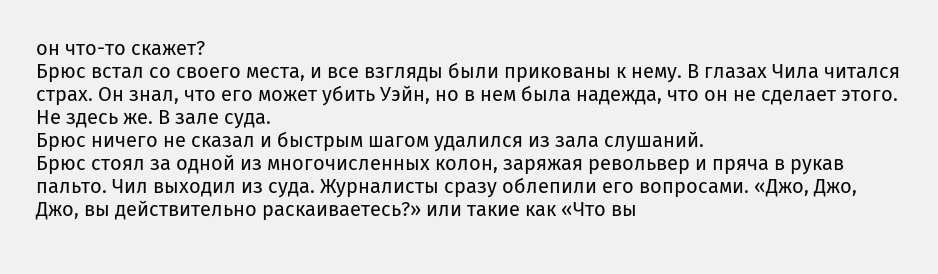он что-то скажет?
Брюс встал со своего места, и все взгляды были прикованы к нему. В глазах Чила читался страх. Он знал, что его может убить Уэйн, но в нем была надежда, что он не сделает этого. Не здесь же. В зале суда.
Брюс ничего не сказал и быстрым шагом удалился из зала слушаний.
Брюс стоял за одной из многочисленных колон, заряжая револьвер и пряча в рукав пальто. Чил выходил из суда. Журналисты сразу облепили его вопросами. «Джо, Джо, Джо, вы действительно раскаиваетесь?» или такие как «Что вы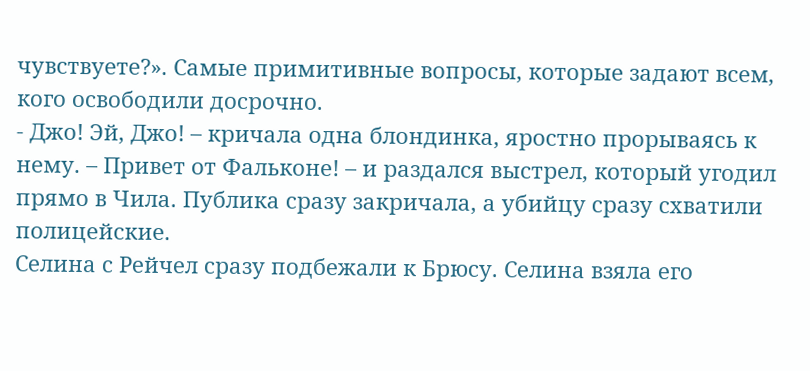чувствуете?». Самые примитивные вопросы, которые задают всем, кого освободили досрочно.
- Джо! Эй, Джо! – кричала одна блондинка, яростно прорываясь к нему. – Привет от Фальконе! – и раздался выстрел, который угодил прямо в Чила. Публика сразу закричала, а убийцу сразу схватили полицейские.
Селина с Рейчел сразу подбежали к Брюсу. Селина взяла его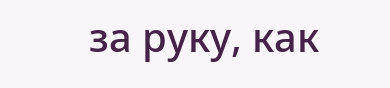за руку, как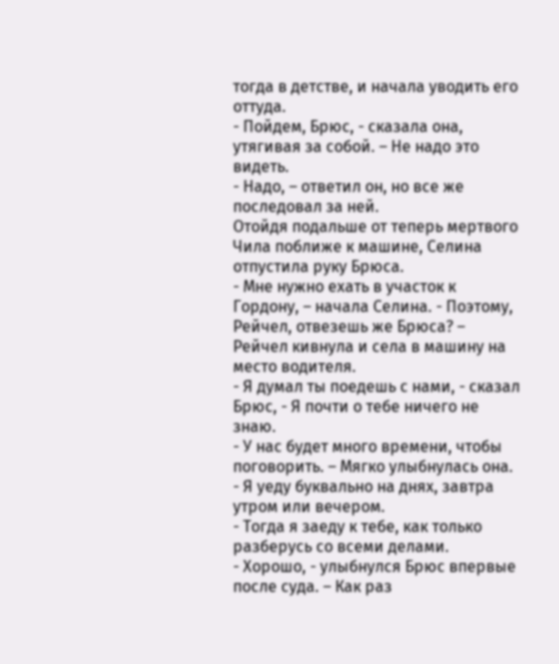тогда в детстве, и начала уводить его оттуда.
- Пойдем, Брюс, - сказала она, утягивая за собой. – Не надо это видеть.
- Надо, – ответил он, но все же последовал за ней.
Отойдя подальше от теперь мертвого Чила поближе к машине, Селина отпустила руку Брюса.
- Мне нужно ехать в участок к Гордону, – начала Селина. - Поэтому, Рейчел, отвезешь же Брюса? – Рейчел кивнула и села в машину на место водителя.
- Я думал ты поедешь с нами, - сказал Брюс, - Я почти о тебе ничего не знаю.
- У нас будет много времени, чтобы поговорить. – Мягко улыбнулась она.
- Я уеду буквально на днях, завтра утром или вечером.
- Тогда я заеду к тебе, как только разберусь со всеми делами.
- Хорошо, - улыбнулся Брюс впервые после суда. – Как раз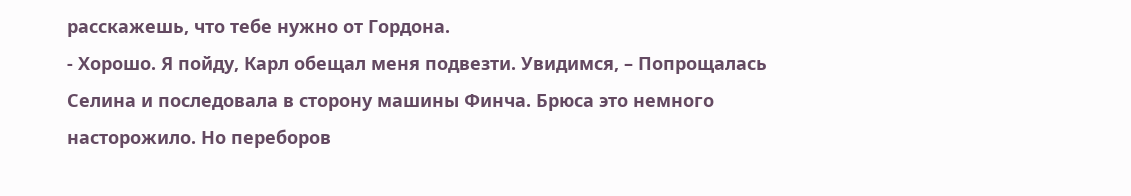расскажешь, что тебе нужно от Гордона.
- Хорошо. Я пойду, Карл обещал меня подвезти. Увидимся, – Попрощалась Селина и последовала в сторону машины Финча. Брюса это немного насторожило. Но переборов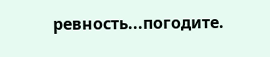ревность...погодите.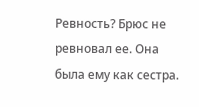Ревность? Брюс не ревновал ее. Она была ему как сестра.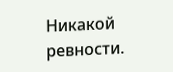Никакой ревности.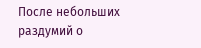После небольших раздумий о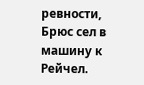ревности, Брюс сел в машину к Рейчел.